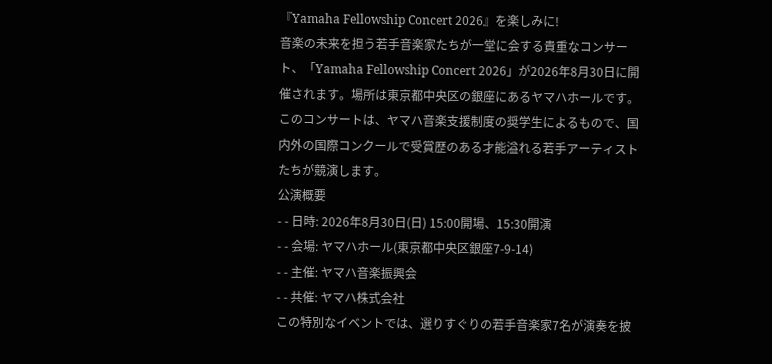『Yamaha Fellowship Concert 2026』を楽しみに!
音楽の未来を担う若手音楽家たちが一堂に会する貴重なコンサート、「Yamaha Fellowship Concert 2026」が2026年8月30日に開催されます。場所は東京都中央区の銀座にあるヤマハホールです。このコンサートは、ヤマハ音楽支援制度の奨学生によるもので、国内外の国際コンクールで受賞歴のある才能溢れる若手アーティストたちが競演します。
公演概要
- - 日時: 2026年8月30日(日) 15:00開場、15:30開演
- - 会場: ヤマハホール(東京都中央区銀座7-9-14)
- - 主催: ヤマハ音楽振興会
- - 共催: ヤマハ株式会社
この特別なイベントでは、選りすぐりの若手音楽家7名が演奏を披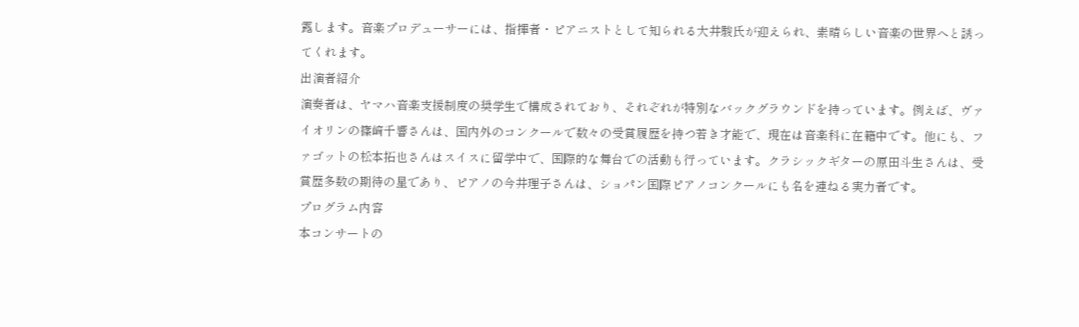露します。音楽プロデューサーには、指揮者・ピアニストとして知られる大井駿氏が迎えられ、素晴らしい音楽の世界へと誘ってくれます。
出演者紹介
演奏者は、ヤマハ音楽支援制度の奨学生で構成されており、それぞれが特別なバックグラウンドを持っています。例えば、ヴァイオリンの篠﨑千響さんは、国内外のコンクールで数々の受賞履歴を持つ若き才能で、現在は音楽科に在籍中です。他にも、ファゴットの松本拓也さんはスイスに留学中で、国際的な舞台での活動も行っています。クラシックギターの原田斗生さんは、受賞歴多数の期待の星であり、ピアノの今井理子さんは、ショパン国際ピアノコンクールにも名を連ねる実力者です。
プログラム内容
本コンサートの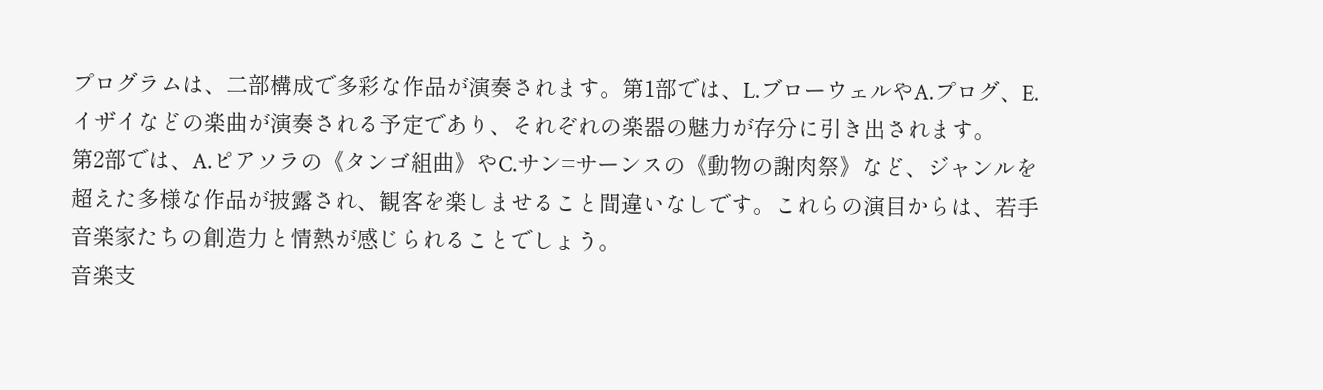プログラムは、二部構成で多彩な作品が演奏されます。第1部では、L.ブローウェルやA.プログ、E.イザイなどの楽曲が演奏される予定であり、それぞれの楽器の魅力が存分に引き出されます。
第2部では、A.ピアソラの《タンゴ組曲》やC.サン=サーンスの《動物の謝肉祭》など、ジャンルを超えた多様な作品が披露され、観客を楽しませること間違いなしです。これらの演目からは、若手音楽家たちの創造力と情熱が感じられることでしょう。
音楽支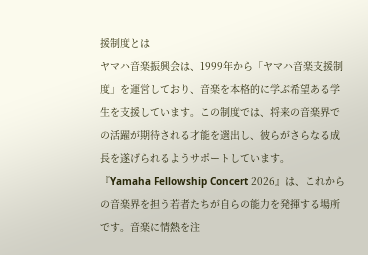援制度とは
ヤマハ音楽振興会は、1999年から「ヤマハ音楽支援制度」を運営しており、音楽を本格的に学ぶ希望ある学生を支援しています。この制度では、将来の音楽界での活躍が期待される才能を選出し、彼らがさらなる成長を遂げられるようサポートしています。
『Yamaha Fellowship Concert 2026』は、これからの音楽界を担う若者たちが自らの能力を発揮する場所です。音楽に情熱を注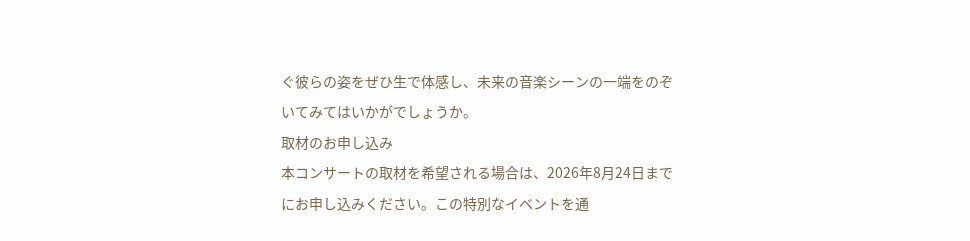ぐ彼らの姿をぜひ生で体感し、未来の音楽シーンの一端をのぞいてみてはいかがでしょうか。
取材のお申し込み
本コンサートの取材を希望される場合は、2026年8月24日までにお申し込みください。この特別なイベントを通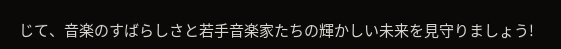じて、音楽のすばらしさと若手音楽家たちの輝かしい未来を見守りましょう!